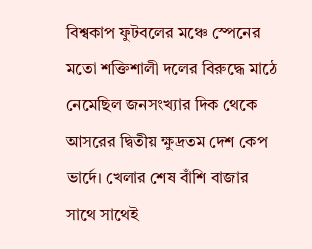বিশ্বকাপ ফুটবলের মঞ্চে স্পেনের মতো শক্তিশালী দলের বিরুদ্ধে মাঠে নেমেছিল জনসংখ্যার দিক থেকে আসরের দ্বিতীয় ক্ষুদ্রতম দেশ কেপ ভার্দে। খেলার শেষ বাঁশি বাজার সাথে সাথেই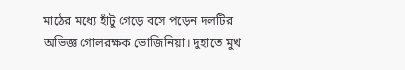মাঠের মধ্যে হাঁটু গেড়ে বসে পড়েন দলটির অভিজ্ঞ গোলরক্ষক ভোজিনিয়া। দুহাতে মুখ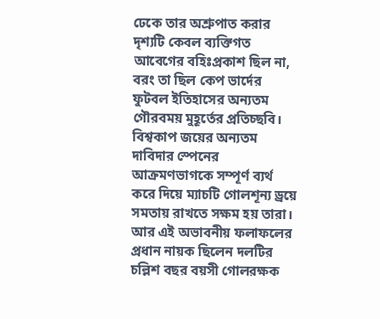ঢেকে তার অশ্রুপাত করার দৃশ্যটি কেবল ব্যক্তিগত আবেগের বহিঃপ্রকাশ ছিল না, বরং তা ছিল কেপ ভার্দের ফুটবল ইতিহাসের অন্যতম গৌরবময় মুহূর্তের প্রতিচ্ছবি। বিশ্বকাপ জয়ের অন্যতম দাবিদার স্পেনের আক্রমণভাগকে সম্পূর্ণ ব্যর্থ করে দিয়ে ম্যাচটি গোলশূন্য ড্রয়ে সমতায় রাখতে সক্ষম হয় তারা। আর এই অভাবনীয় ফলাফলের প্রধান নায়ক ছিলেন দলটির চল্লিশ বছর বয়সী গোলরক্ষক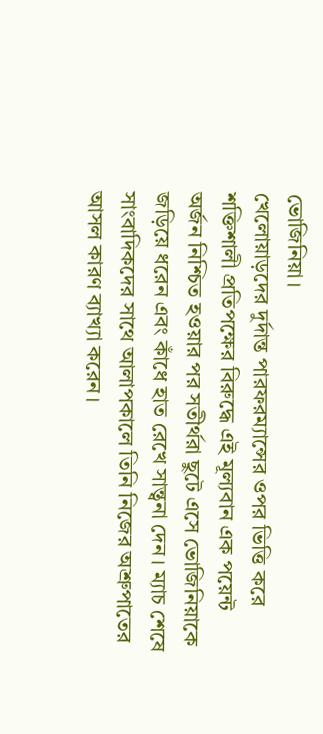ভোজিনিয়া।
খেলোয়াড়দের দুর্দান্ত পারফরম্যান্সের ওপর ভিত্তি করে শক্তিশালী প্রতিপক্ষের বিরুদ্ধে এই মূল্যবান এক পয়েন্ট অর্জন নিশ্চিত হওয়ার পর সতীর্থরা ছুটে এসে ভোজিনিয়াকে জড়িয়ে ধরেন এবং কাঁধে হাত রেখে সান্ত্বনা দেন। ম্যাচ শেষে সাংবাদিকদের সাথে আলাপকালে তিনি নিজের অশ্রুপাতের আসল কারণ ব্যাখ্যা করেন।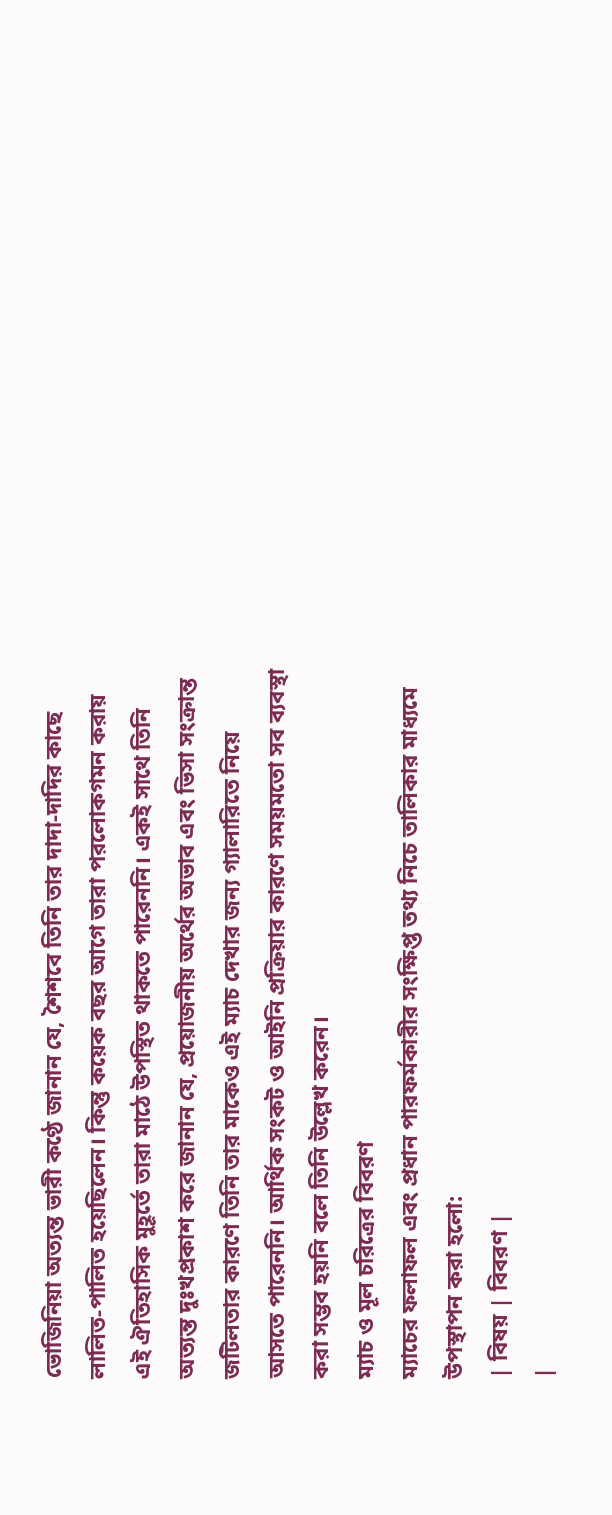ভোজিনিয়া অত্যন্ত ভারী কণ্ঠে জানান যে, শৈশবে তিনি তার দাদা-দাদির কাছে লালিত-পালিত হয়েছিলেন। কিন্তু কয়েক বছর আগে তারা পরলোকগমন করায় এই ঐতিহাসিক মুহূর্তে তারা মাঠে উপস্থিত থাকতে পারেননি। একই সাথে তিনি অত্যন্ত দুঃখপ্রকাশ করে জানান যে, প্রয়োজনীয় অর্থের অভাব এবং ভিসা সংক্রান্ত জটিলতার কারণে তিনি তার মাকেও এই ম্যাচ দেখার জন্য গ্যালারিতে নিয়ে আসতে পারেননি। আর্থিক সংকট ও আইনি প্রক্রিয়ার কারণে সময়মতো সব ব্যবস্থা করা সম্ভব হয়নি বলে তিনি উল্লেখ করেন।
ম্যাচ ও মূল চরিত্রের বিবরণ
ম্যাচের ফলাফল এবং প্রধান পারফর্মকারীর সংক্ষিপ্ত তথ্য নিচে তালিকার মাধ্যমে উপস্থাপন করা হলো:
| বিষয় | বিবরণ |
|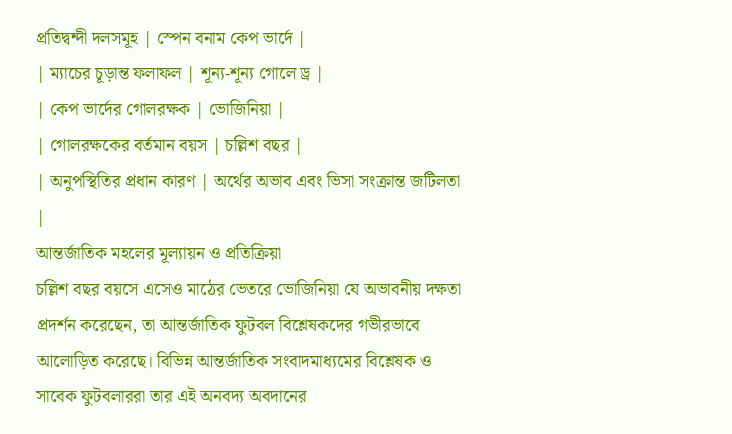প্রতিদ্বন্দী দলসমূহ | স্পেন বনাম কেপ ভার্দে |
| ম্যাচের চূড়ান্ত ফলাফল | শূন্য-শূন্য গোলে ড্র |
| কেপ ভার্দের গোলরক্ষক | ভোজিনিয়া |
| গোলরক্ষকের বর্তমান বয়স | চল্লিশ বছর |
| অনুপস্থিতির প্রধান কারণ | অর্থের অভাব এবং ভিসা সংক্রান্ত জটিলতা |
আন্তর্জাতিক মহলের মূল্যায়ন ও প্রতিক্রিয়া
চল্লিশ বছর বয়সে এসেও মাঠের ভেতরে ভোজিনিয়া যে অভাবনীয় দক্ষতা প্রদর্শন করেছেন, তা আন্তর্জাতিক ফুটবল বিশ্লেষকদের গভীরভাবে আলোড়িত করেছে। বিভিন্ন আন্তর্জাতিক সংবাদমাধ্যমের বিশ্লেষক ও সাবেক ফুটবলাররা তার এই অনবদ্য অবদানের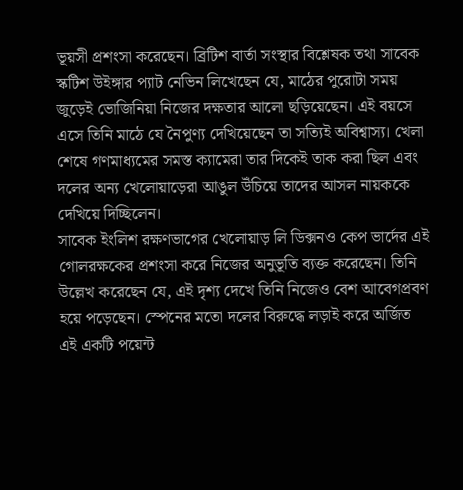ভূয়সী প্রশংসা করেছেন। ব্রিটিশ বার্তা সংস্থার বিশ্লেষক তথা সাবেক স্কটিশ উইঙ্গার প্যাট নেভিন লিখেছেন যে, মাঠের পুরোটা সময় জুড়েই ভোজিনিয়া নিজের দক্ষতার আলো ছড়িয়েছেন। এই বয়সে এসে তিনি মাঠে যে নৈপুণ্য দেখিয়েছেন তা সত্যিই অবিশ্বাস্য। খেলা শেষে গণমাধ্যমের সমস্ত ক্যামেরা তার দিকেই তাক করা ছিল এবং দলের অন্য খেলোয়াড়েরা আঙুল উঁচিয়ে তাদের আসল নায়ককে দেখিয়ে দিচ্ছিলেন।
সাবেক ইংলিশ রক্ষণভাগের খেলোয়াড় লি ডিক্সনও কেপ ভার্দের এই গোলরক্ষকের প্রশংসা করে নিজের অনুভূতি ব্যক্ত করেছেন। তিনি উল্লেখ করেছেন যে, এই দৃশ্য দেখে তিনি নিজেও বেশ আবেগপ্রবণ হয়ে পড়েছেন। স্পেনের মতো দলের বিরুদ্ধে লড়াই করে অর্জিত এই একটি পয়েন্ট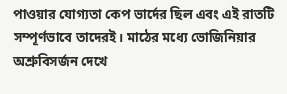পাওয়ার যোগ্যতা কেপ ভার্দের ছিল এবং এই রাতটি সম্পূর্ণভাবে তাদেরই। মাঠের মধ্যে ভোজিনিয়ার অশ্রুবিসর্জন দেখে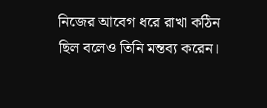নিজের আবেগ ধরে রাখা কঠিন ছিল বলেও তিনি মন্তব্য করেন।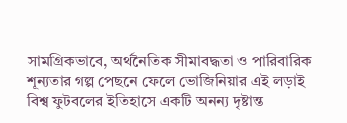সামগ্রিকভাবে, অর্থনৈতিক সীমাবদ্ধতা ও পারিবারিক শূন্যতার গল্প পেছনে ফেলে ভোজিনিয়ার এই লড়াই বিশ্ব ফুটবলের ইতিহাসে একটি অনন্য দৃষ্টান্ত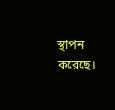স্থাপন করেছে।